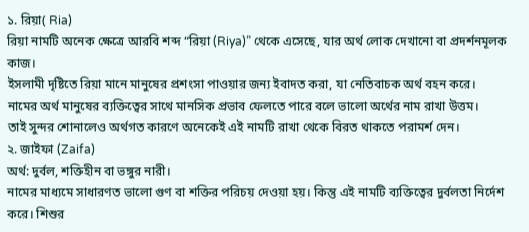১. রিয়া( Ria)
রিয়া নামটি অনেক ক্ষেত্রে আরবি শব্দ “রিয়া (Riya)” থেকে এসেছে, যার অর্থ লোক দেখানো বা প্রদর্শনমূলক কাজ।
ইসলামী দৃষ্টিতে রিয়া মানে মানুষের প্রশংসা পাওয়ার জন্য ইবাদত করা, যা নেতিবাচক অর্থ বহন করে।
নামের অর্থ মানুষের ব্যক্তিত্বের সাথে মানসিক প্রভাব ফেলতে পারে বলে ভালো অর্থের নাম রাখা উত্তম।
তাই সুন্দর শোনালেও অর্থগত কারণে অনেকেই এই নামটি রাখা থেকে বিরত থাকতে পরামর্শ দেন।
২. জাইফা (Zaifa)
অর্থ: দুর্বল, শক্তিহীন বা ভঙ্গুর নারী।
নামের মাধ্যমে সাধারণত ভালো গুণ বা শক্তির পরিচয় দেওয়া হয়। কিন্তু এই নামটি ব্যক্তিত্বের দুর্বলতা নির্দেশ করে। শিশুর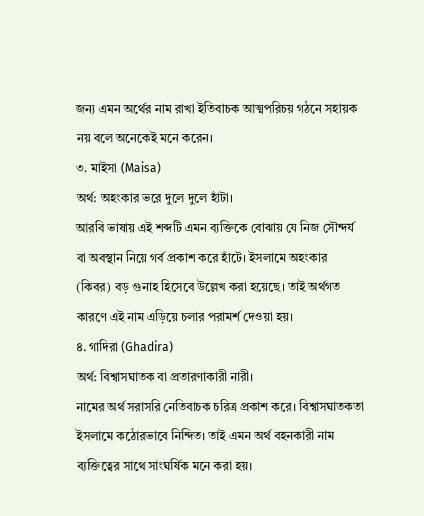জন্য এমন অর্থের নাম রাখা ইতিবাচক আত্মপরিচয় গঠনে সহায়ক নয় বলে অনেকেই মনে করেন।
৩. মাইসা (Maisa)
অর্থ: অহংকার ভরে দুলে দুলে হাঁটা।
আরবি ভাষায় এই শব্দটি এমন ব্যক্তিকে বোঝায় যে নিজ সৌন্দর্য বা অবস্থান নিয়ে গর্ব প্রকাশ করে হাঁটে। ইসলামে অহংকার (কিবর) বড় গুনাহ হিসেবে উল্লেখ করা হয়েছে। তাই অর্থগত কারণে এই নাম এড়িয়ে চলার পরামর্শ দেওয়া হয়।
৪. গাদিরা (Ghadira)
অর্থ: বিশ্বাসঘাতক বা প্রতারণাকারী নারী।
নামের অর্থ সরাসরি নেতিবাচক চরিত্র প্রকাশ করে। বিশ্বাসঘাতকতা ইসলামে কঠোরভাবে নিন্দিত। তাই এমন অর্থ বহনকারী নাম ব্যক্তিত্বের সাথে সাংঘর্ষিক মনে করা হয়।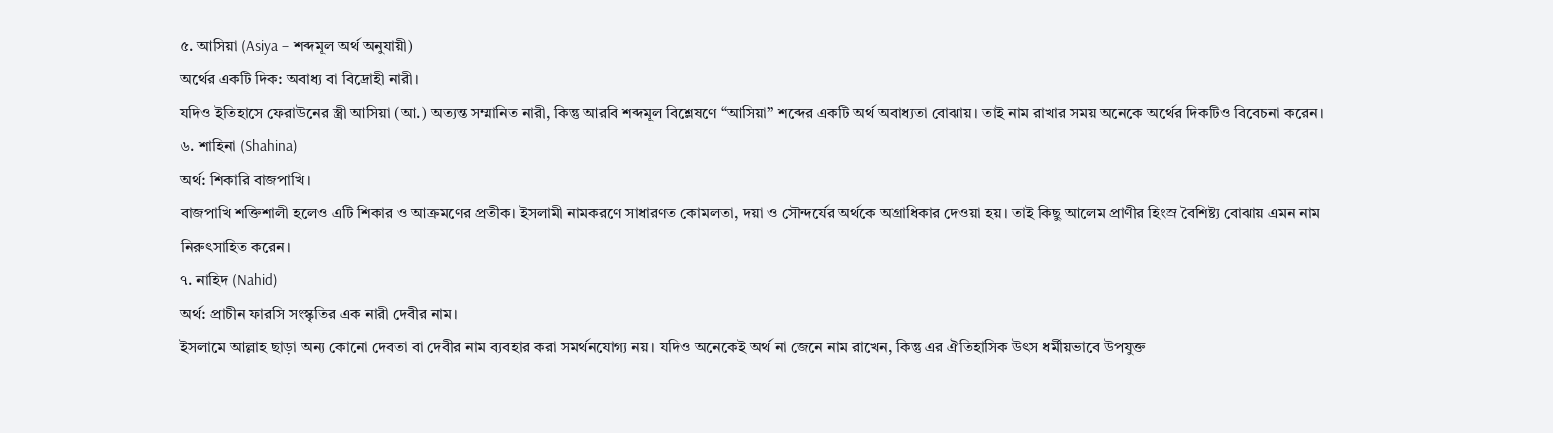৫. আসিয়া (Asiya – শব্দমূল অর্থ অনুযায়ী)
অর্থের একটি দিক: অবাধ্য বা বিদ্রোহী নারী।
যদিও ইতিহাসে ফেরাউনের স্ত্রী আসিয়া (আ.) অত্যন্ত সম্মানিত নারী, কিন্তু আরবি শব্দমূল বিশ্লেষণে “আসিয়া” শব্দের একটি অর্থ অবাধ্যতা বোঝায়। তাই নাম রাখার সময় অনেকে অর্থের দিকটিও বিবেচনা করেন।
৬. শাহিনা (Shahina)
অর্থ: শিকারি বাজপাখি।
বাজপাখি শক্তিশালী হলেও এটি শিকার ও আক্রমণের প্রতীক। ইসলামী নামকরণে সাধারণত কোমলতা, দয়া ও সৌন্দর্যের অর্থকে অগ্রাধিকার দেওয়া হয়। তাই কিছু আলেম প্রাণীর হিংস্র বৈশিষ্ট্য বোঝায় এমন নাম নিরুৎসাহিত করেন।
৭. নাহিদ (Nahid)
অর্থ: প্রাচীন ফারসি সংস্কৃতির এক নারী দেবীর নাম।
ইসলামে আল্লাহ ছাড়া অন্য কোনো দেবতা বা দেবীর নাম ব্যবহার করা সমর্থনযোগ্য নয়। যদিও অনেকেই অর্থ না জেনে নাম রাখেন, কিন্তু এর ঐতিহাসিক উৎস ধর্মীয়ভাবে উপযুক্ত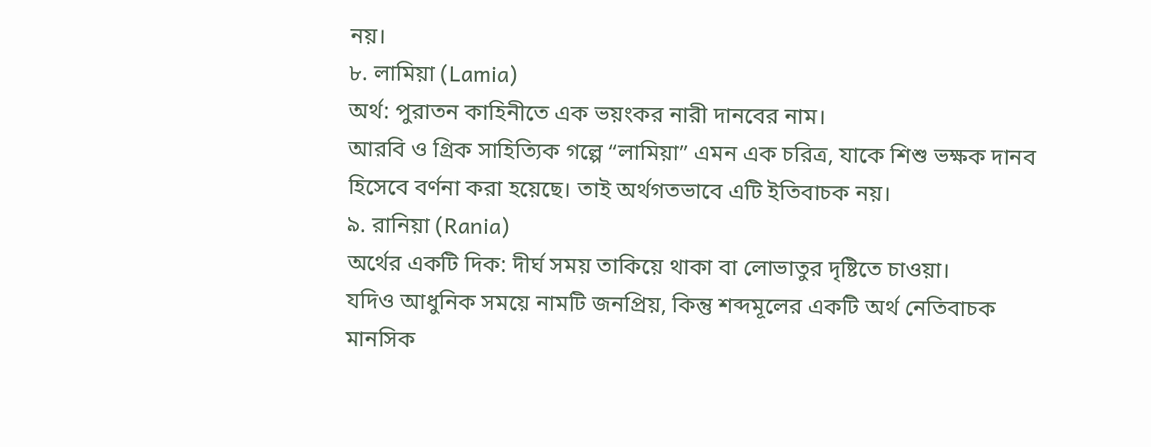নয়।
৮. লামিয়া (Lamia)
অর্থ: পুরাতন কাহিনীতে এক ভয়ংকর নারী দানবের নাম।
আরবি ও গ্রিক সাহিত্যিক গল্পে “লামিয়া” এমন এক চরিত্র, যাকে শিশু ভক্ষক দানব হিসেবে বর্ণনা করা হয়েছে। তাই অর্থগতভাবে এটি ইতিবাচক নয়।
৯. রানিয়া (Rania)
অর্থের একটি দিক: দীর্ঘ সময় তাকিয়ে থাকা বা লোভাতুর দৃষ্টিতে চাওয়া।
যদিও আধুনিক সময়ে নামটি জনপ্রিয়, কিন্তু শব্দমূলের একটি অর্থ নেতিবাচক মানসিক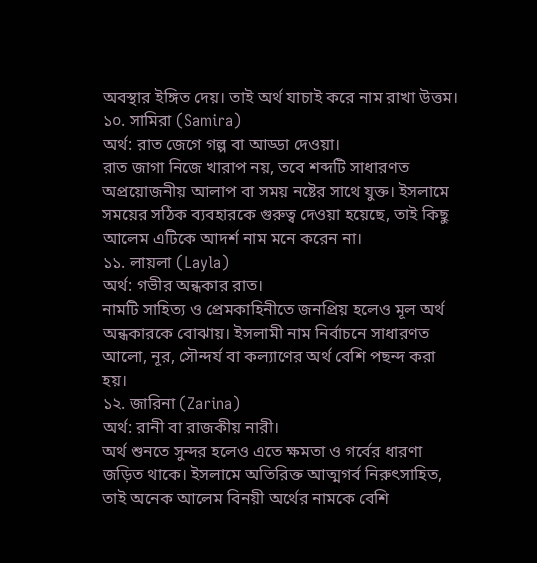অবস্থার ইঙ্গিত দেয়। তাই অর্থ যাচাই করে নাম রাখা উত্তম।
১০. সামিরা (Samira)
অর্থ: রাত জেগে গল্প বা আড্ডা দেওয়া।
রাত জাগা নিজে খারাপ নয়, তবে শব্দটি সাধারণত অপ্রয়োজনীয় আলাপ বা সময় নষ্টের সাথে যুক্ত। ইসলামে সময়ের সঠিক ব্যবহারকে গুরুত্ব দেওয়া হয়েছে, তাই কিছু আলেম এটিকে আদর্শ নাম মনে করেন না।
১১. লায়লা (Layla)
অর্থ: গভীর অন্ধকার রাত।
নামটি সাহিত্য ও প্রেমকাহিনীতে জনপ্রিয় হলেও মূল অর্থ অন্ধকারকে বোঝায়। ইসলামী নাম নির্বাচনে সাধারণত আলো, নূর, সৌন্দর্য বা কল্যাণের অর্থ বেশি পছন্দ করা হয়।
১২. জারিনা (Zarina)
অর্থ: রানী বা রাজকীয় নারী।
অর্থ শুনতে সুন্দর হলেও এতে ক্ষমতা ও গর্বের ধারণা জড়িত থাকে। ইসলামে অতিরিক্ত আত্মগর্ব নিরুৎসাহিত, তাই অনেক আলেম বিনয়ী অর্থের নামকে বেশি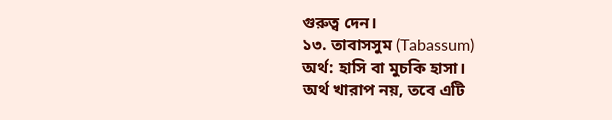গুরুত্ব দেন।
১৩. তাবাসসুম (Tabassum)
অর্থ: হাসি বা মুচকি হাসা।
অর্থ খারাপ নয়, তবে এটি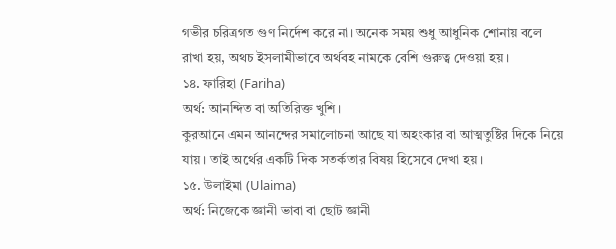গভীর চরিত্রগত গুণ নির্দেশ করে না। অনেক সময় শুধু আধুনিক শোনায় বলে রাখা হয়, অথচ ইসলামীভাবে অর্থবহ নামকে বেশি গুরুত্ব দেওয়া হয়।
১৪. ফারিহা (Fariha)
অর্থ: আনন্দিত বা অতিরিক্ত খুশি।
কুরআনে এমন আনন্দের সমালোচনা আছে যা অহংকার বা আত্মতুষ্টির দিকে নিয়ে যায়। তাই অর্থের একটি দিক সতর্কতার বিষয় হিসেবে দেখা হয়।
১৫. উলাইমা (Ulaima)
অর্থ: নিজেকে জ্ঞানী ভাবা বা ছোট জ্ঞানী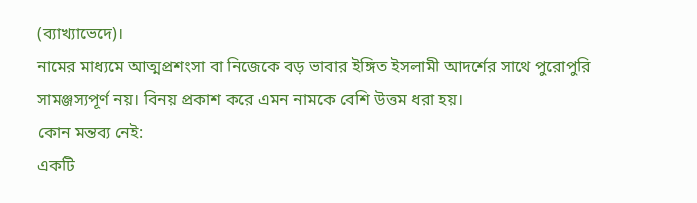(ব্যাখ্যাভেদে)।
নামের মাধ্যমে আত্মপ্রশংসা বা নিজেকে বড় ভাবার ইঙ্গিত ইসলামী আদর্শের সাথে পুরোপুরি সামঞ্জস্যপূর্ণ নয়। বিনয় প্রকাশ করে এমন নামকে বেশি উত্তম ধরা হয়।
কোন মন্তব্য নেই:
একটি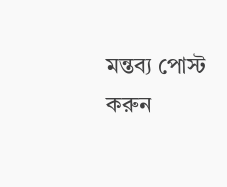মন্তব্য পোস্ট করুন